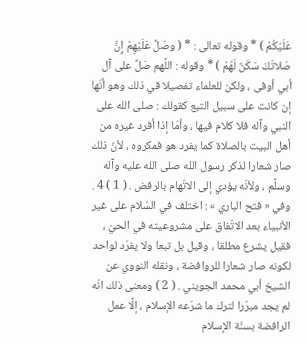عَلَيْكُمْ ) * وقوله تعالى : * ( وصَلِّ عَلَيْهِمْ إِنَّ صَلاتَكَ سَكَنٌ لَهُمْ ) * وقوله : اللَّهم صَلِّ على آل أبي أوفى ، ولكن للعلماء تفصيلا في ذلك وهو أنّها إن كانت على سبيل التبع كقولك : صلى الله على النبي وآله فلا كلام فيها ، وأمّا إذا أفرد غيره من أهل البيت بالصلاة كما يفرد هو فمكروه ، لأنّ ذلك صار شعارا لذكر رسول الله صلى الله عليه وآله وسلَّم ، ولأنّه يؤدي إلى الاتّهام بالرفض . ( 1 ) 4 . وفي « فتح الباري » : اختلف في السّلام على غير الأنبياء بعد الاتّفاق على مشروعيته في الحيّ ، فقيل يشرع مطلقا ، وقيل بل تبعا ولا يفرّد لواحد لكونه صار شعارا للروافضة ، ونقله النووي عن الشيخ أبي محمد الجويني . ( 2 ) ومعنى ذلك انّه لم يجد مبرّرا لترك ما شرّعه الإسلام ، إلَّا عمل الرافضة بسنّة الإسلام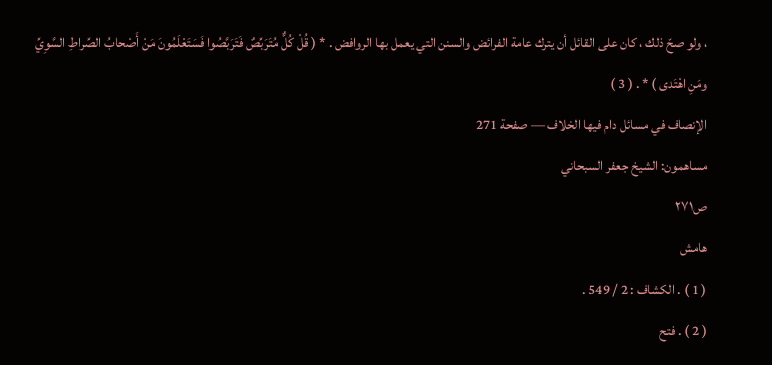، ولو صحّ ذلك ، كان على القائل أن يترك عامة الفرائض والسنن التي يعمل بها الروافض . * ( قُلْ كُلٌّ مُتَرَبِّصٌ فَتَرَبَّصُوا فَسَتَعْلَمُونَ مَنْ أَصْحابُ الصِّراطِ السَّوِيِّ ومَنِ اهْتَدى ) * . ( 3 )
الإنصاف في مسائل دام فيها الخلاف — صفحة 271
مساهمون: الشيخ جعفر السبحاني
ص٢٧١
هامش
( 1 ) . الكشاف : 2 / 549 .
( 2 ) . فتح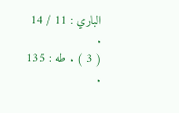الباري : 11 / 14 .
( 3 ) . طه : 135 .